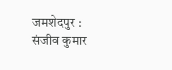जमशेदपुर : संजीव कुमार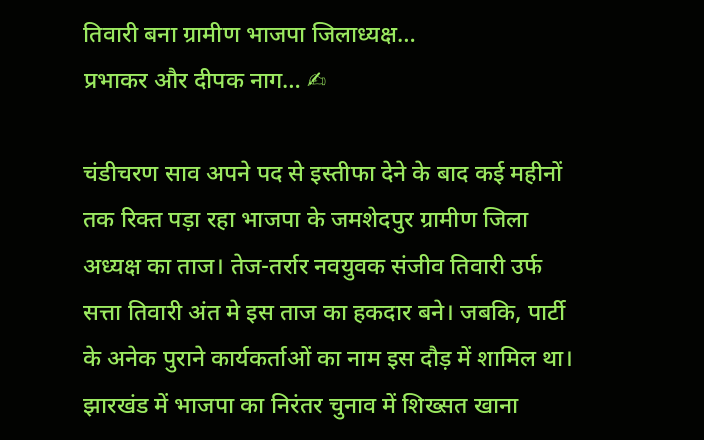तिवारी बना ग्रामीण भाजपा जिलाध्यक्ष…
प्रभाकर और दीपक नाग… ✍

चंडीचरण साव अपने पद से इस्तीफा देने के बाद कई महीनों तक रिक्त पड़ा रहा भाजपा के जमशेदपुर ग्रामीण जिला अध्यक्ष का ताज। तेज-तर्रार नवयुवक संजीव तिवारी उर्फ सत्ता तिवारी अंत मे इस ताज का हकदार बने। जबकि, पार्टी के अनेक पुराने कार्यकर्ताओं का नाम इस दौड़ में शामिल था। झारखंड में भाजपा का निरंतर चुनाव में शिख्सत खाना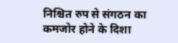निश्चित रुप से संगठन का कमजोर होने के दिशा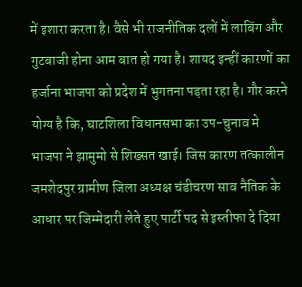में इशारा करता है। वैसे भी राजनीतिक दलों में लाबिंग और गुटबाजी होना आम बात हो गया है। शायद इन्हीं कारणों का हर्जाना भाजपा को प्रदेश में भुगतना पड़ता रहा है। गौर करने योग्य है कि, घाटशिला विधानसभा का उप-चुनाव मे भाजपा ने झामुमो से शिख्सत खाई। जिस कारण तत्कालीन जमशेदपुर ग्रामीण जिला अध्यक्ष चंडीचरण साव नैतिक के आधार पर जिम्मेदारी लेते हुए पार्टी पद से इस्तीफा दे दिया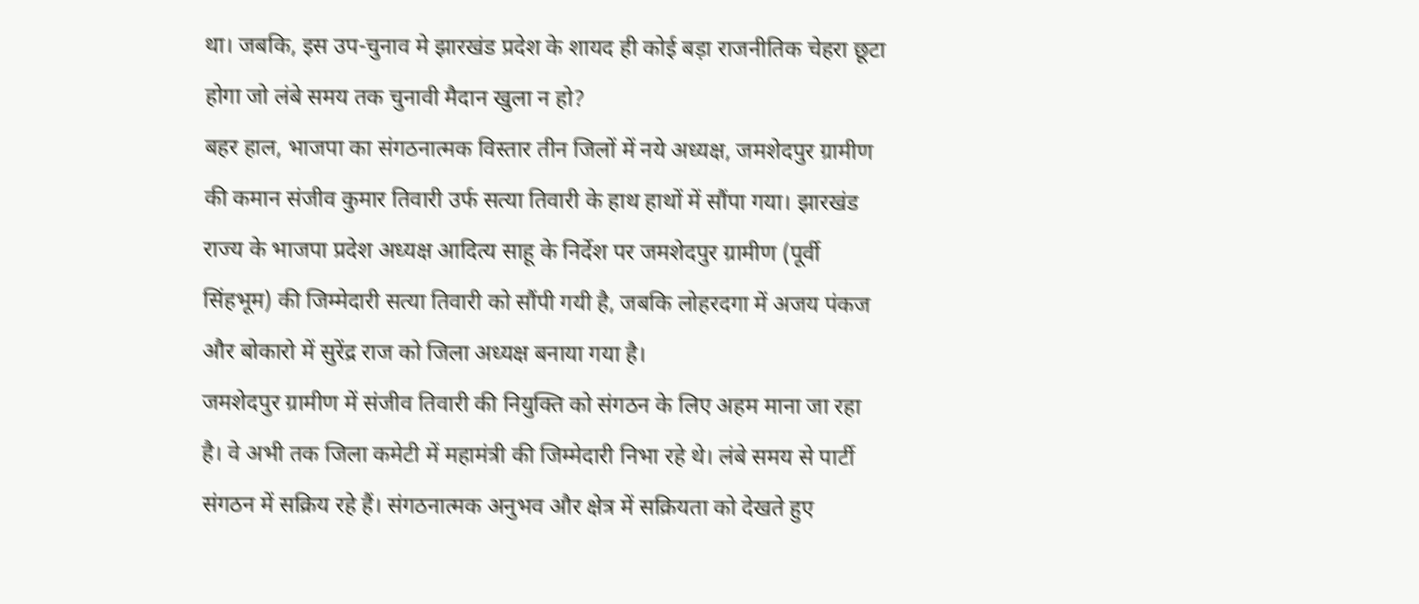था। जबकि, इस उप-चुनाव मे झारखंड प्रदेश के शायद ही कोई बड़ा राजनीतिक चेहरा छूटा होगा जो लंबे समय तक चुनावी मैदान खुला न हो?
बहर हाल, भाजपा का संगठनात्मक विस्तार तीन जिलों में नये अध्यक्ष, जमशेदपुर ग्रामीण की कमान संजीव कुमार तिवारी उर्फ सत्या तिवारी के हाथ हाथों में सौंपा गया। झारखंड राज्य के भाजपा प्रदेश अध्यक्ष आदित्य साहू के निर्देश पर जमशेदपुर ग्रामीण (पूर्वी सिंहभूम) की जिम्मेदारी सत्या तिवारी को सौंपी गयी है, जबकि लोहरदगा में अजय पंकज और बोकारो में सुरेंद्र राज को जिला अध्यक्ष बनाया गया है।
जमशेदपुर ग्रामीण में संजीव तिवारी की नियुक्ति को संगठन के लिए अहम माना जा रहा है। वे अभी तक जिला कमेटी में महामंत्री की जिम्मेदारी निभा रहे थे। लंबे समय से पार्टी संगठन में सक्रिय रहे हैं। संगठनात्मक अनुभव और क्षेत्र में सक्रियता को देखते हुए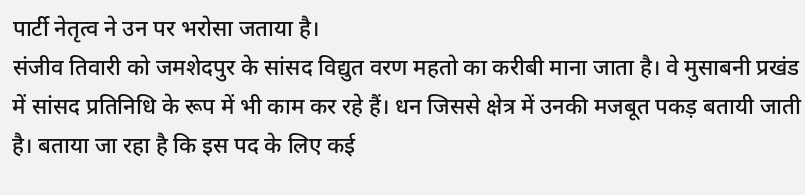पार्टी नेतृत्व ने उन पर भरोसा जताया है।
संजीव तिवारी को जमशेदपुर के सांसद विद्युत वरण महतो का करीबी माना जाता है। वे मुसाबनी प्रखंड में सांसद प्रतिनिधि के रूप में भी काम कर रहे हैं। धन जिससे क्षेत्र में उनकी मजबूत पकड़ बतायी जाती है। बताया जा रहा है कि इस पद के लिए कई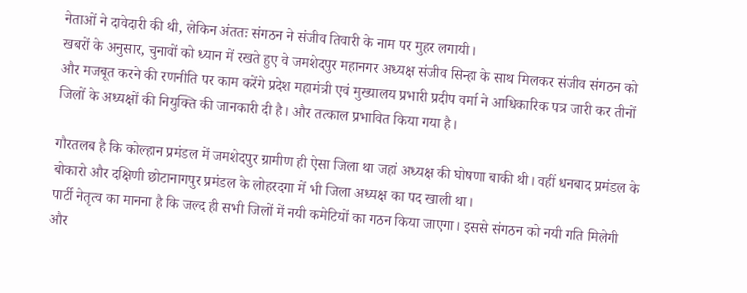नेताओं ने दावेदारी की थी, लेकिन अंततः संगठन ने संजीव तिवारी के नाम पर मुहर लगायी।
खबरों के अनुसार, चुनावों को ध्यान में रखते हुए वे जमशेदपुर महानगर अध्यक्ष संजीव सिन्हा के साथ मिलकर संजीव संगठन को और मजबूत करने की रणनीति पर काम करेंगे प्रदेश महामंत्री एवं मुख्यालय प्रभारी प्रदीप वर्मा ने आधिकारिक पत्र जारी कर तीनों जिलों के अध्यक्षों की नियुक्ति की जानकारी दी है। और तत्काल प्रभावित किया गया है।

गौरतलब है कि कोल्हान प्रमंडल में जमशेदपुर ग्रामीण ही ऐसा जिला था जहां अध्यक्ष की घोषणा बाकी थी। वहीं धनबाद प्रमंडल के बोकारो और दक्षिणी छोटानागपुर प्रमंडल के लोहरदगा में भी जिला अध्यक्ष का पद खाली था।
पार्टी नेतृत्व का मानना है कि जल्द ही सभी जिलों में नयी कमेटियों का गठन किया जाएगा। इससे संगठन को नयी गति मिलेगी और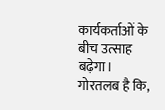कार्यकर्ताओं के बीच उत्साह बढ़ेगा।
गोरतलब है कि,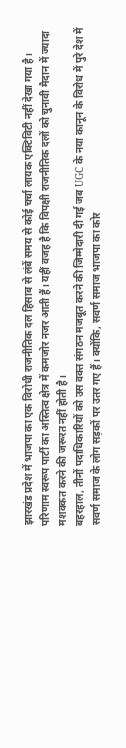झारखंड प्रदेश में भाजपा का एक विरोधी राजनीतिक दल हिसाब से लंबें समय से कोई चर्चा लायक एक्टिविटी नहीं देखा गया है। परिणाम स्वरूप पार्टी का अस्तित्व क्षेत्र में कमजोर नजर आती हैं। यहीं वजह है कि विपक्षी राजनीतिक दलों को चुनावी मैदान में ज्यादा मशक्कत करने की जरूरत नहीं होती है।
बहरहाल, तीनों पदाधिकारियों को उस वक्त संगठन मजबूत करने की जिम्मेदारी दी गई जब UGC के नया कानून के विरोध में पुरे देश में सवर्ण समाज के लोग सड़कों पर उतर गए हैं। क्योंकि, सवर्ण समाज भाजपा का कोर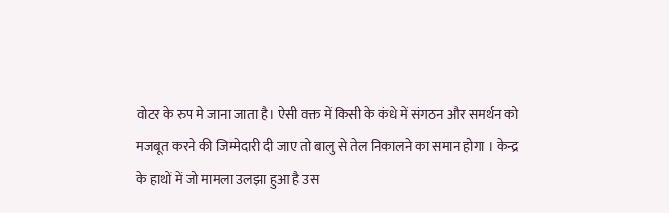वोटर के रुप मे जाना जाता है। ऐसी वक्त में किसी के कंधे में संगठन और समर्थन को मजबूत करने की जिम्मेदारी दी जाए तो बालु से तेल निकालने का समान होगा । केन्द्र के हाथों में जो मामला उलझा हुआ है उस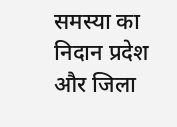समस्या का निदान प्रदेश और जिला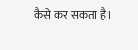कैसे कर सकता है।